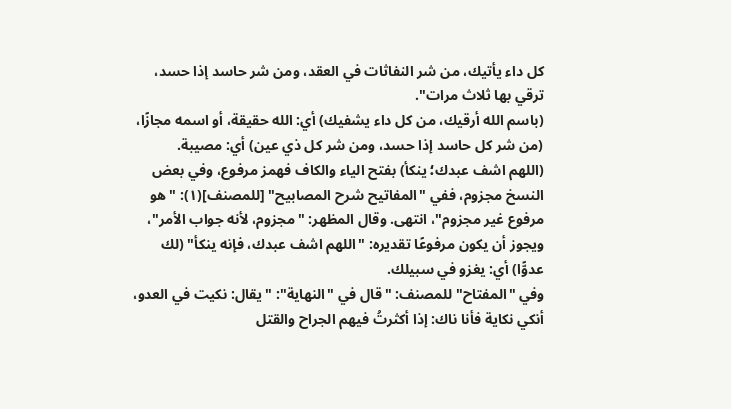كل داء يأتيك، من شر النفاثات في العقد، ومن شر حاسد إذا حسد، ترقي بها ثلاث مرات".
(باسم الله أرقيك، من كل داء يشفيك) أي: الله حقيقة، أو اسمه مجازًا، (من شر كل حاسد إذا حسد، ومن شر كل ذي عين) أي: مصيبة.
(اللهم اشف عبدك؛ ينكأ) بفتح الياء والكاف فهمز مرفوع، وفي بعض النسخ مجزوم، ففي "المفاتيح شرح المصابيح" [للمصنف](١): "هو مرفوع غير مجزوم"، انتهى. وقال المظهر: "مجزوم، لأنه جواب الأمر"، ويجوز أن يكون مرفوعًا تقديره: "اللهم اشف عبدك، فإنه ينكأ" (لك عدوًّا) أي: يغزو في سبيلك.
وفي "المفتاح" للمصنف: "قال في "النهاية": "يقال: نكيت في العدو، أنكي نكاية فأنا ناك: إذا أكثرتُ فيهم الجراح والقتل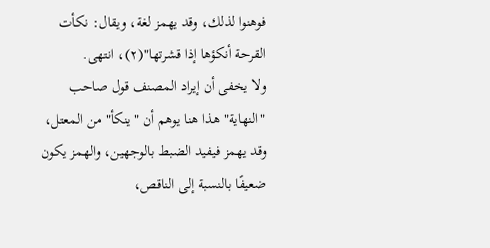فوهنوا لذلك، وقد يهمز لغة، ويقال: نكأت القرحة أنكؤها إذا قشرتها"(٢)، انتهى.
ولا يخفى أن إيراد المصنف قول صاحب "النهاية" هذا هنا يوهم أن "ينكأ" من المعتل، وقد يهمز فيفيد الضبط بالوجهين، والهمز يكون ضعيفًا بالنسبة إلى الناقص،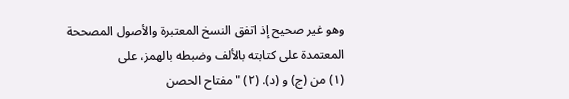وهو غير صحيح إذ اتفق النسخ المعتبرة والأصول المصححة المعتمدة على كتابته بالألف وضبطه بالهمز، على
(١) من (ج) و (د). (٢) "مفتاح الحصن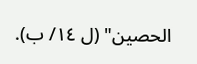الحصين" (ل ١٤/ ب).